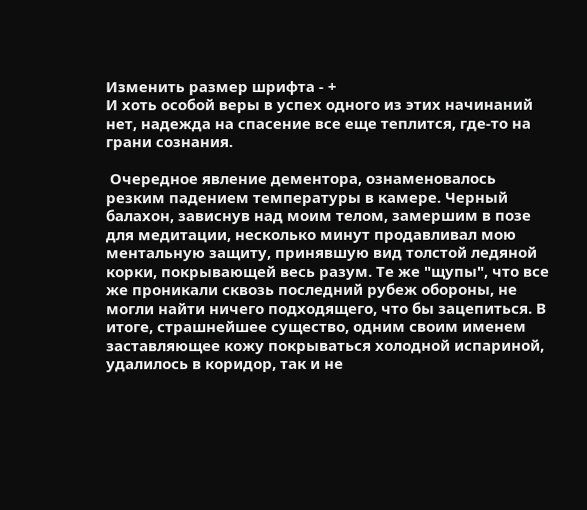Изменить размер шрифта - +
И хоть особой веры в успех одного из этих начинаний нет, надежда на спасение все еще теплится, где-то на грани сознания.

 Очередное явление дементора, ознаменовалось резким падением температуры в камере. Черный балахон, зависнув над моим телом, замершим в позе для медитации, несколько минут продавливал мою ментальную защиту, принявшую вид толстой ледяной корки, покрывающей весь разум. Те же "щупы", что все же проникали сквозь последний рубеж обороны, не могли найти ничего подходящего, что бы зацепиться. В итоге, страшнейшее существо, одним своим именем заставляющее кожу покрываться холодной испариной, удалилось в коридор, так и не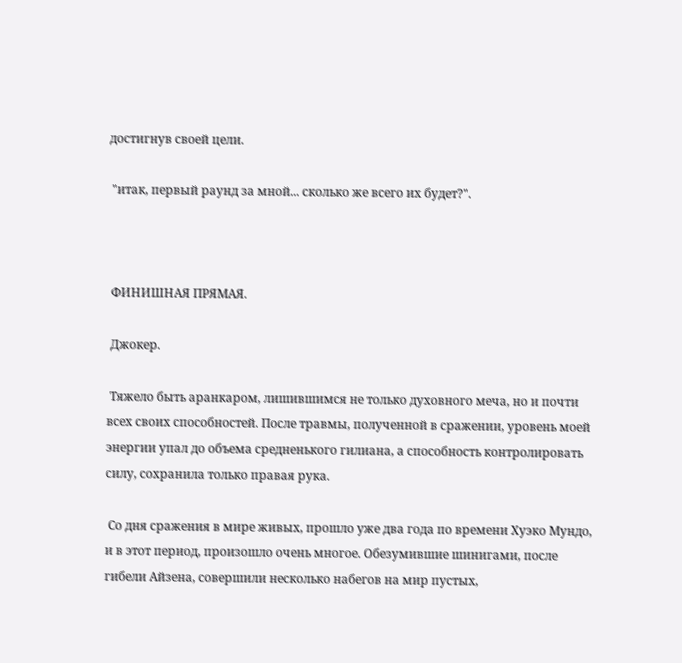достигнув своей цели.

 "итак, первый раунд за мной... сколько же всего их будет?".



 ФИНИШНАЯ ПРЯМАЯ.

 Джокер.

 Тяжело быть аранкаром, лишившимся не только духовного меча, но и почти всех своих способностей. После травмы, полученной в сражении, уровень моей энергии упал до объема средненького гилиана, а способность контролировать силу, сохранила только правая рука.

 Со дня сражения в мире живых, прошло уже два года по времени Хуэко Мундо, и в этот период, произошло очень многое. Обезумившие шинигами, после гибели Айзена, совершили несколько набегов на мир пустых,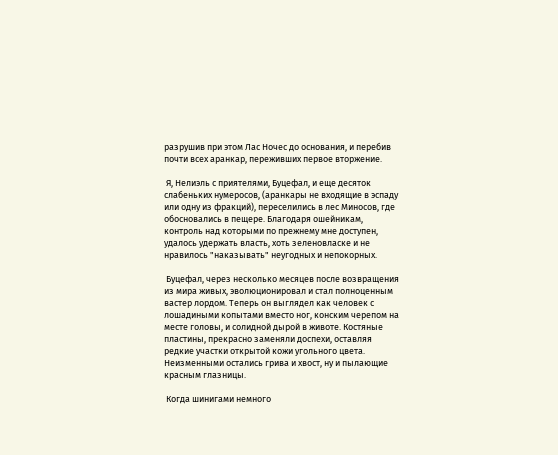разрушив при этом Лас Ночес до основания, и перебив почти всех аранкар, переживших первое вторжение.

 Я, Нелиэль с приятелями, Буцефал, и еще десяток слабеньких нумеросов, (аранкары не входящие в эспаду или одну из фракций), переселились в лес Миносов, где обосновались в пещере. Благодаря ошейникам, контроль над которыми по прежнему мне доступен, удалось удержать власть, хоть зеленовласке и не нравилось "наказывать" неугодных и непокорных.

 Буцефал, через несколько месяцев после возвращения из мира живых, эволюционировал и стал полноценным вастер лордом. Теперь он выглядел как человек с лошадиными копытами вместо ног, конским черепом на месте головы, и солидной дырой в животе. Костяные пластины, прекрасно заменяли доспехи, оставляя редкие участки открытой кожи угольного цвета. Неизменными остались грива и хвост, ну и пылающие красным глазницы.

 Когда шинигами немного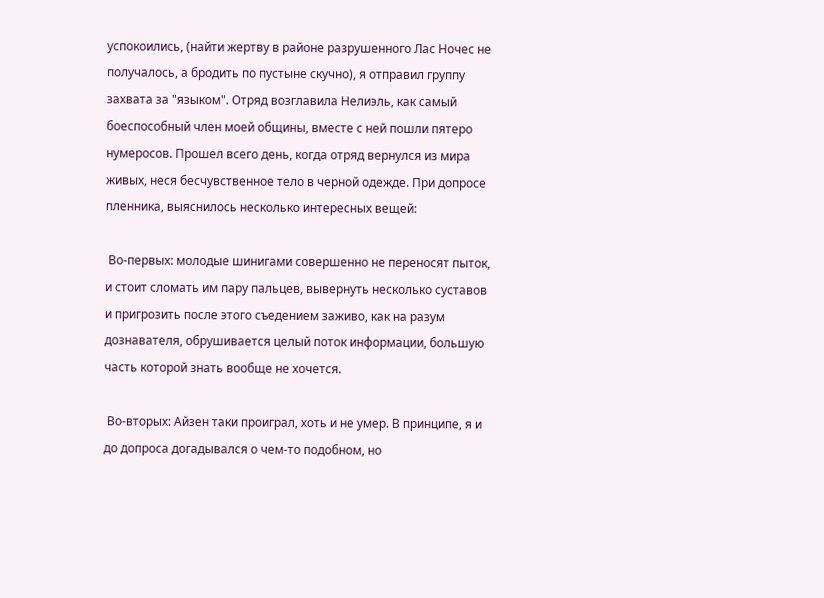успокоились, (найти жертву в районе разрушенного Лас Ночес не получалось, а бродить по пустыне скучно), я отправил группу захвата за "языком". Отряд возглавила Нелиэль, как самый боеспособный член моей общины, вместе с ней пошли пятеро нумеросов. Прошел всего день, когда отряд вернулся из мира живых, неся бесчувственное тело в черной одежде. При допросе пленника, выяснилось несколько интересных вещей:

 Во-первых: молодые шинигами совершенно не переносят пыток, и стоит сломать им пару пальцев, вывернуть несколько суставов и пригрозить после этого съедением заживо, как на разум дознавателя, обрушивается целый поток информации, большую часть которой знать вообще не хочется.

 Во-вторых: Айзен таки проиграл, хоть и не умер. В принципе, я и до допроса догадывался о чем-то подобном, но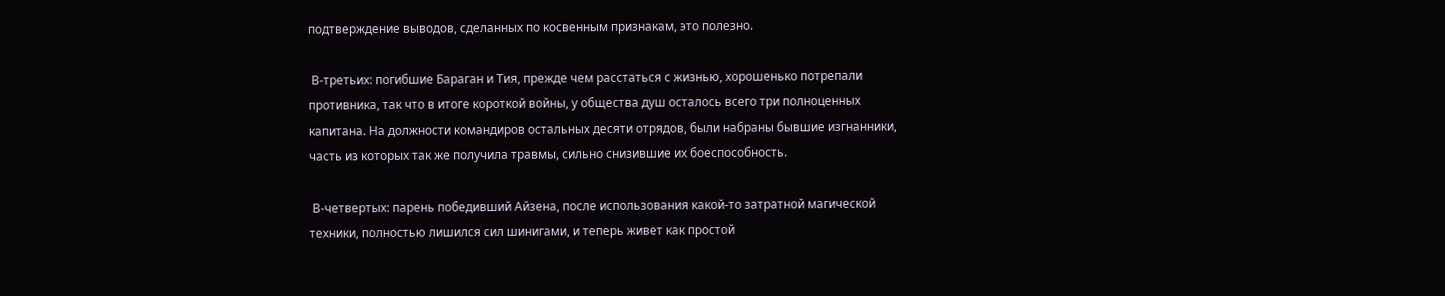подтверждение выводов, сделанных по косвенным признакам, это полезно.

 В-третьих: погибшие Бараган и Тия, прежде чем расстаться с жизнью, хорошенько потрепали противника, так что в итоге короткой войны, у общества душ осталось всего три полноценных капитана. На должности командиров остальных десяти отрядов, были набраны бывшие изгнанники, часть из которых так же получила травмы, сильно снизившие их боеспособность.

 В-четвертых: парень победивший Айзена, после использования какой-то затратной магической техники, полностью лишился сил шинигами, и теперь живет как простой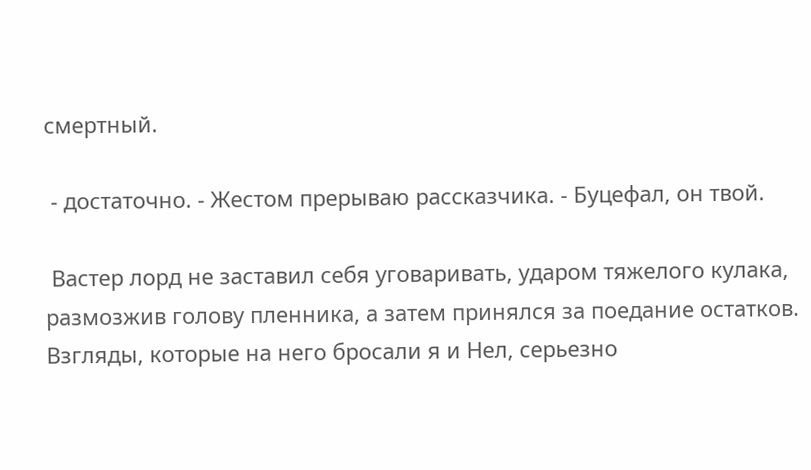смертный.

 - достаточно. - Жестом прерываю рассказчика. - Буцефал, он твой.

 Вастер лорд не заставил себя уговаривать, ударом тяжелого кулака, размозжив голову пленника, а затем принялся за поедание остатков. Взгляды, которые на него бросали я и Нел, серьезно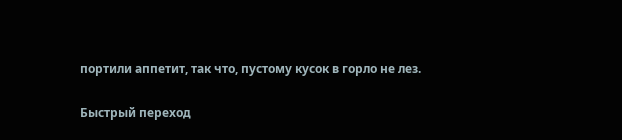портили аппетит, так что, пустому кусок в горло не лез.

Быстрый переход